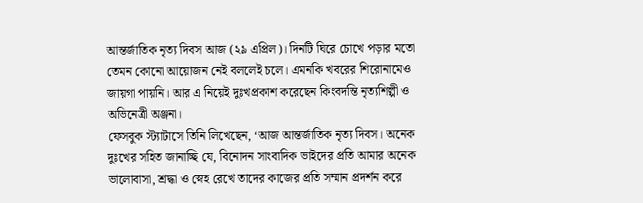আন্তর্জাতিক নৃত্য দিবস আজ (২৯ এপ্রিল)। দিনটি ঘিরে চোখে পড়ার মতো তেমন কোনো আয়োজন নেই বললেই চলে। এমনকি খবরের শিরোনামেও জায়গা পায়নি। আর এ নিয়েই দুঃখপ্রকাশ করেছেন কিংবদন্তি নৃত্যশিল্পী ও অভিনেত্রী অঞ্জনা।
ফেসবুক স্ট্যাটাসে তিনি লিখেছেন, ‘আজ আন্তর্জাতিক নৃত্য দিবস। অনেক দুঃখের সহিত জানাচ্ছি যে, বিনোদন সাংবাদিক ভাইদের প্রতি আমার অনেক ভালোবাসা, শ্রদ্ধা ও স্নেহ রেখে তাদের কাজের প্রতি সম্মান প্রদর্শন করে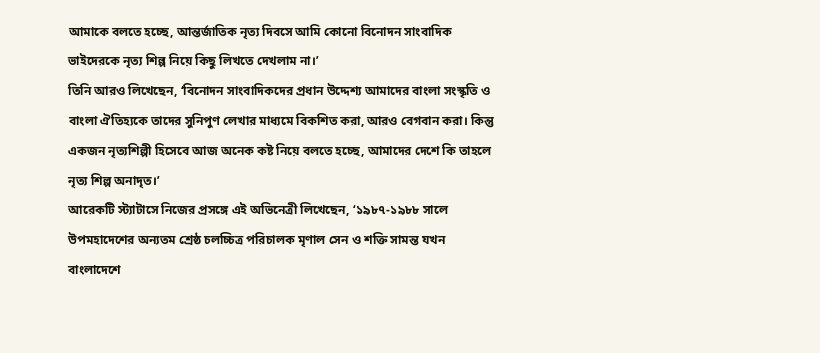আমাকে বলতে হচ্ছে, আন্তর্জাতিক নৃত্য দিবসে আমি কোনো বিনোদন সাংবাদিক ভাইদেরকে নৃত্য শিল্প নিয়ে কিছু লিখতে দেখলাম না।’
তিনি আরও লিখেছেন, ‘বিনোদন সাংবাদিকদের প্রধান উদ্দেশ্য আমাদের বাংলা সংস্কৃতি ও বাংলা ঐতিহ্যকে তাদের সুনিপুণ লেখার মাধ্যমে বিকশিত করা, আরও বেগবান করা। কিন্তু একজন নৃত্যশিল্পী হিসেবে আজ অনেক কষ্ট নিয়ে বলতে হচ্ছে, আমাদের দেশে কি তাহলে নৃত্য শিল্প অনাদৃত।’
আরেকটি স্ট্যাটাসে নিজের প্রসঙ্গে এই অভিনেত্রী লিখেছেন, ‘১৯৮৭-১৯৮৮ সালে উপমহাদেশের অন্যতম শ্রেষ্ঠ চলচ্চিত্র পরিচালক মৃণাল সেন ও শক্তি সামন্ত যখন বাংলাদেশে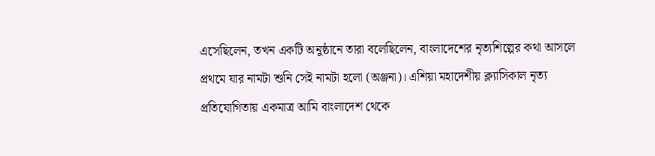এসেছিলেন, তখন একটি অনুষ্ঠানে তারা বলেছিলেন, বাংলাদেশের নৃত্যশিল্পের কথা আসলে প্রথমে যার নামটা শুনি সেই নামটা হলো (অঞ্জনা)। এশিয়া মহাদেশীয় ক্ল্যাসিকাল নৃত্য প্রতিযোগিতায় একমাত্র আমি বাংলাদেশ থেকে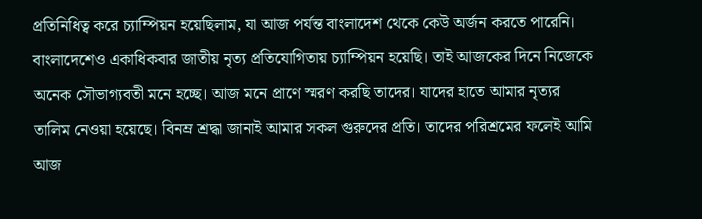প্রতিনিধিত্ব করে চ্যাম্পিয়ন হয়েছিলাম, যা আজ পর্যন্ত বাংলাদেশ থেকে কেউ অর্জন করতে পারেনি। বাংলাদেশেও একাধিকবার জাতীয় নৃত্য প্রতিযোগিতায় চ্যাম্পিয়ন হয়েছি। তাই আজকের দিনে নিজেকে অনেক সৌভাগ্যবতী মনে হচ্ছে। আজ মনে প্রাণে স্মরণ করছি তাদের। যাদের হাতে আমার নৃত্যর তালিম নেওয়া হয়েছে। বিনম্র শ্রদ্ধা জানাই আমার সকল গুরুদের প্রতি। তাদের পরিশ্রমের ফলেই আমি আজ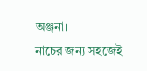অঞ্জনা।
নাচের জন্য সহজেই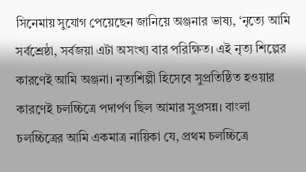সিনেমায় সুযোগ পেয়েছেন জানিয়ে অঞ্জনার ভাষ্য, ‘নৃত্যে আমি সর্বশ্রেষ্ঠা, সর্বজয়া এটা অসংখ্য বার পরিক্ষিত। এই নৃত্য শিল্পের কারণেই আমি অঞ্জনা। নৃত্যশিল্পী হিসেবে সুপ্রতিষ্ঠিত হওয়ার কারণেই চলচ্চিত্রে পদার্পণ ছিল আমার সুপ্রসন্ন। বাংলা চলচ্চিত্রের আমি একমাত্র নায়িকা যে, প্রথম চলচ্চিত্রে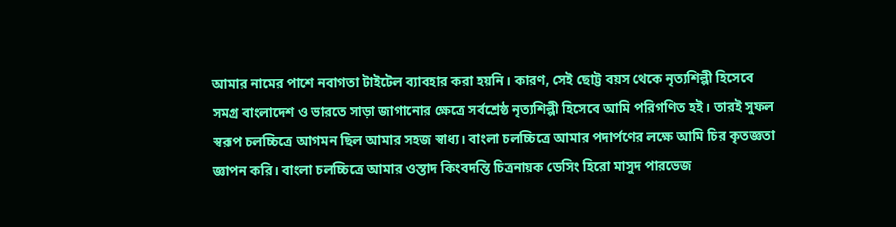আমার নামের পাশে নবাগতা টাইটেল ব্যাবহার করা হয়নি। কারণ, সেই ছোট্ট বয়স থেকে নৃত্যশিল্পী হিসেবে সমগ্র বাংলাদেশ ও ভারতে সাড়া জাগানোর ক্ষেত্রে সর্বশ্রেষ্ঠ নৃত্যশিল্পী হিসেবে আমি পরিগণিত হই। তারই সুফল স্বরূপ চলচ্চিত্রে আগমন ছিল আমার সহজ স্বাধ্য। বাংলা চলচ্চিত্রে আমার পদার্পণের লক্ষে আমি চির কৃতজ্ঞতা জ্ঞাপন করি। বাংলা চলচ্চিত্রে আমার ওস্তাদ কিংবদন্তি চিত্রনায়ক ডেসিং হিরো মাসুদ পারভেজ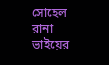সোহেল রানা ভাইয়ের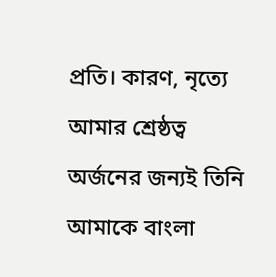প্রতি। কারণ, নৃত্যে আমার শ্রেষ্ঠত্ব অর্জনের জন্যই তিনি আমাকে বাংলা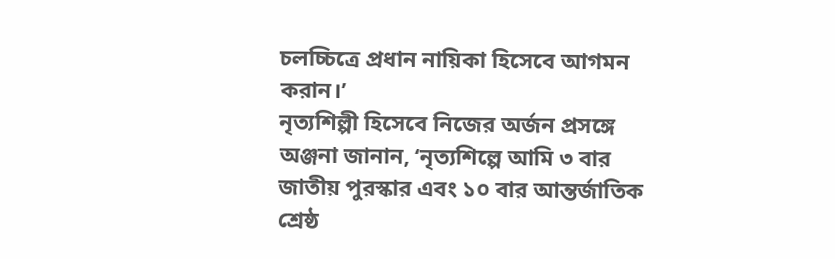চলচ্চিত্রে প্রধান নায়িকা হিসেবে আগমন করান।’
নৃত্যশিল্পী হিসেবে নিজের অর্জন প্রসঙ্গে অঞ্জনা জানান, ‘নৃত্যশিল্পে আমি ৩ বার জাতীয় পুরস্কার এবং ১০ বার আন্তর্জাতিক শ্রেষ্ঠ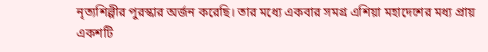নৃত্যশিল্পীর পুরস্কার অর্জন করেছি। তার মধ্যে একবার সমগ্র এশিয়া মহাদেশের মধ্য প্রায় একশটি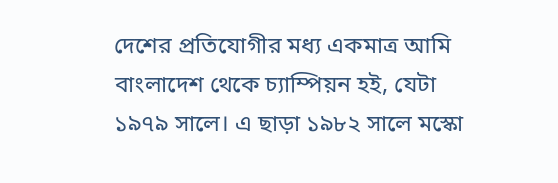দেশের প্রতিযোগীর মধ্য একমাত্র আমি বাংলাদেশ থেকে চ্যাম্পিয়ন হই, যেটা ১৯৭৯ সালে। এ ছাড়া ১৯৮২ সালে মস্কো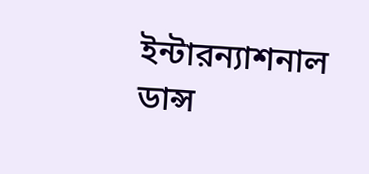ইন্টারন্যাশনাল ডান্স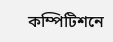কম্পিটিশনে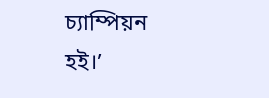চ্যাম্পিয়ন হই।’